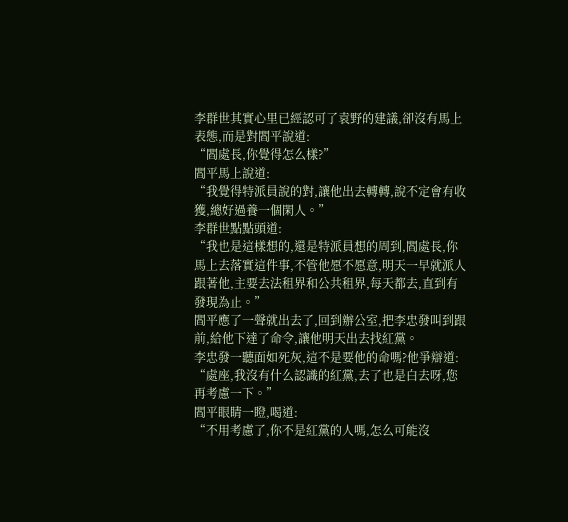李群世其實心里已經認可了袁野的建議,卻沒有馬上表態,而是對閻平說道:
“閻處長,你覺得怎么樣?”
閻平馬上說道:
“我覺得特派員說的對,讓他出去轉轉,說不定會有收獲,總好過養一個閑人。”
李群世點點頭道:
“我也是這樣想的,還是特派員想的周到,閻處長,你馬上去落實這件事,不管他愿不愿意,明天一早就派人跟著他,主要去法租界和公共租界,每天都去,直到有發現為止。”
閻平應了一聲就出去了,回到辦公室,把李忠發叫到跟前,給他下達了命令,讓他明天出去找紅黨。
李忠發一聽面如死灰,這不是要他的命嗎?他爭辯道:
“處座,我沒有什么認識的紅黨,去了也是白去呀,您再考慮一下。”
閻平眼睛一瞪,喝道:
“不用考慮了,你不是紅黨的人嗎,怎么可能沒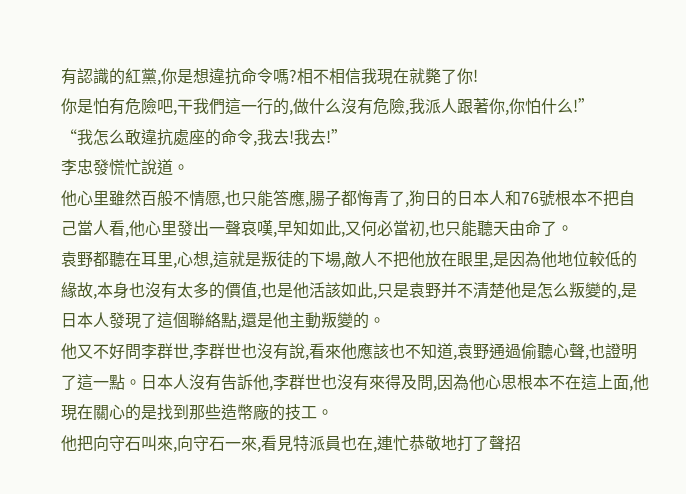有認識的紅黨,你是想違抗命令嗎?相不相信我現在就斃了你!
你是怕有危險吧,干我們這一行的,做什么沒有危險,我派人跟著你,你怕什么!”
“我怎么敢違抗處座的命令,我去!我去!”
李忠發慌忙說道。
他心里雖然百般不情愿,也只能答應,腸子都悔青了,狗日的日本人和76號根本不把自己當人看,他心里發出一聲哀嘆,早知如此,又何必當初,也只能聽天由命了。
袁野都聽在耳里,心想,這就是叛徒的下場,敵人不把他放在眼里,是因為他地位較低的緣故,本身也沒有太多的價值,也是他活該如此,只是袁野并不清楚他是怎么叛變的,是日本人發現了這個聯絡點,還是他主動叛變的。
他又不好問李群世,李群世也沒有說,看來他應該也不知道,袁野通過偷聽心聲,也證明了這一點。日本人沒有告訴他,李群世也沒有來得及問,因為他心思根本不在這上面,他現在關心的是找到那些造幣廠的技工。
他把向守石叫來,向守石一來,看見特派員也在,連忙恭敬地打了聲招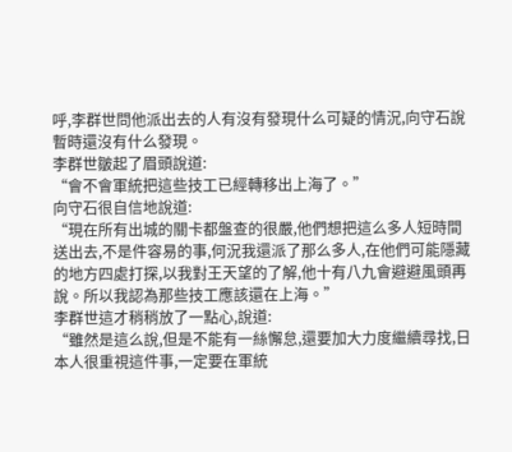呼,李群世問他派出去的人有沒有發現什么可疑的情況,向守石說暫時還沒有什么發現。
李群世皺起了眉頭說道:
“會不會軍統把這些技工已經轉移出上海了。”
向守石很自信地說道:
“現在所有出城的關卡都盤查的很嚴,他們想把這么多人短時間送出去,不是件容易的事,何況我還派了那么多人,在他們可能隱藏的地方四處打探,以我對王天望的了解,他十有八九會避避風頭再說。所以我認為那些技工應該還在上海。”
李群世這才稍稍放了一點心,說道:
“雖然是這么說,但是不能有一絲懈怠,還要加大力度繼續尋找,日本人很重視這件事,一定要在軍統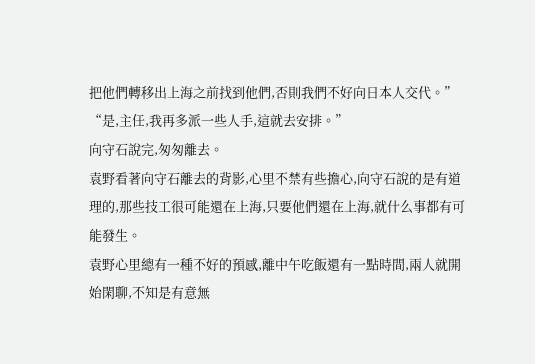把他們轉移出上海之前找到他們,否則我們不好向日本人交代。”
“是,主任,我再多派一些人手,這就去安排。”
向守石說完,匆匆離去。
袁野看著向守石離去的背影,心里不禁有些擔心,向守石說的是有道理的,那些技工很可能還在上海,只要他們還在上海,就什么事都有可能發生。
袁野心里總有一種不好的預感,離中午吃飯還有一點時間,兩人就開始閑聊,不知是有意無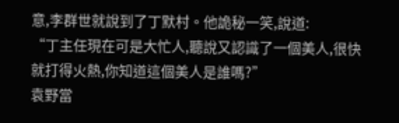意,李群世就說到了丁默村。他詭秘一笑,說道:
“丁主任現在可是大忙人,聽說又認識了一個美人,很快就打得火熱,你知道這個美人是誰嗎?”
袁野當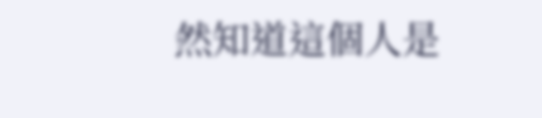然知道這個人是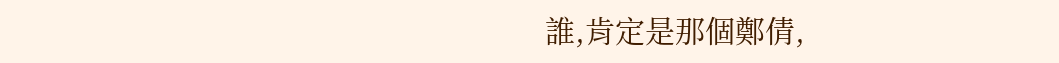誰,肯定是那個鄭倩,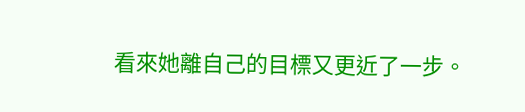看來她離自己的目標又更近了一步。